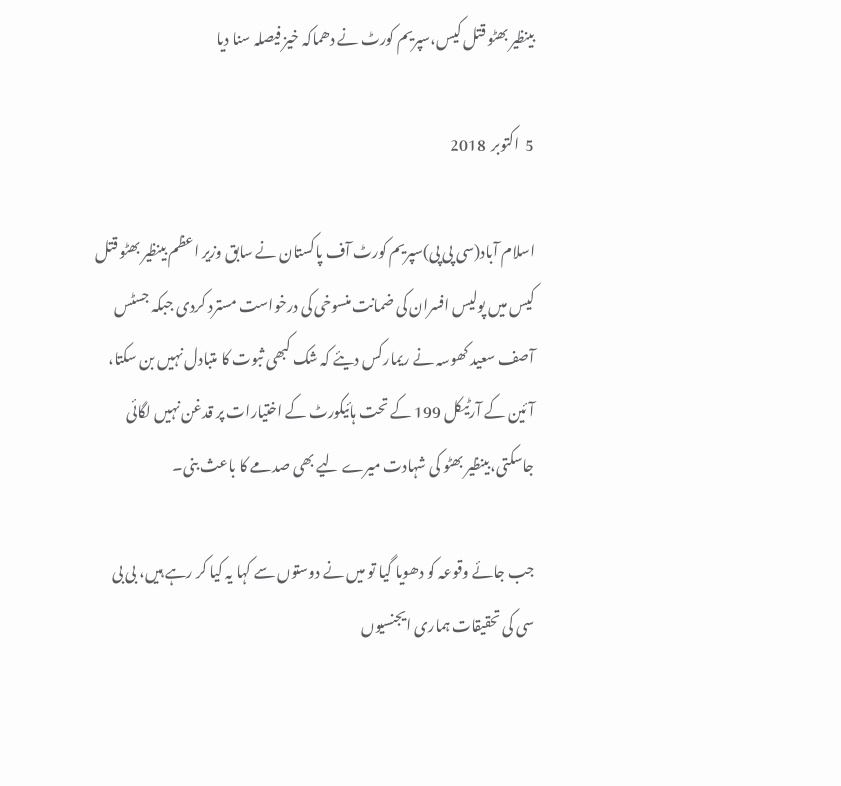بینظیر بھٹو قتل کیس،سپریم کورٹ نے دھماکہ خیز فیصلہ سنا دیا

5  اکتوبر  2018

اسلام آباد(سی پی پی)سپریم کورٹ آف پاکستان نے سابق وزیر اعظم بینظیر بھٹو قتل کیس میں پولیس افسران کی ضمانت منسوخی کی درخواست مسترد کردی جبکہ جسٹس آصف سعید کھوسہ نے ریمارکس دیئے کہ شک کبھی ثبوت کا متبادل نہیں بن سکتا، آئین کے آرٹیکل 199 کے تحت ہائیکورٹ کے اختیارات پر قدغن نہیں لگائی جاسکتی،بینظیر بھٹو کی شہادت میرے لیے بھی صدمے کا باعث بنی۔

جب جائے وقوعہ کو دھویا گیا تو میں نے دوستوں سے کہا یہ کیا کر رہے ہیں، بی بی سی کی تحقیقات ہماری ایجنسیوں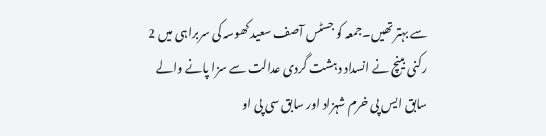سے بہتر تھیں۔جمعہ کو جسٹس آصف سعید کھوسہ کی سربراہی میں 2 رکنی بینچ نے انسداد دہشت گردی عدالت سے سزا پانے والے سابق ایس پی خرم شہزاد اور سابق سی پی او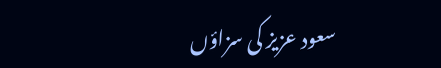سعود عزیز کی سزاؤں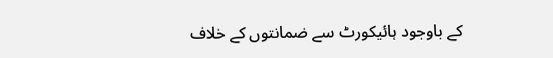کے باوجود ہائیکورٹ سے ضمانتوں کے خلاف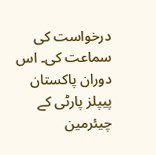درخواست کی سماعت کی۔ اس دوران پاکستان پیپلز پارٹی کے چیئرمین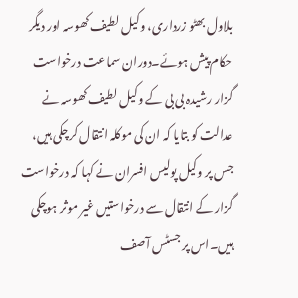بلاول بھٹو زرداری، وکیل لطیف کھوسہ اور دیگر حکام پیش ہوئے۔دوران سماعت درخواست گزار رشیدہ بی بی کے وکیل لطیف کھوسہ نے عدالت کو بتایا کہ ان کی موکلہ انتقال کرچکی ہیں، جس پر وکیل پولیس افسران نے کہا کہ درخواست گزار کے انتقال سے درخواستیں غیر موثر ہوچکی ہیں۔اس پر جسٹس آصف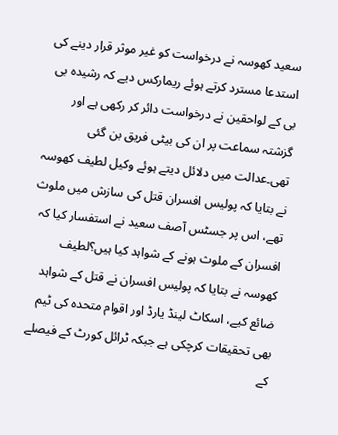سعید کھوسہ نے درخواست کو غیر موثر قرار دینے کی استدعا مسترد کرتے ہوئے ریمارکس دیے کہ رشیدہ بی بی کے لواحقین نے درخواست دائر کر رکھی ہے اور گزشتہ سماعت پر ان کی بیٹی فریق بن گئی تھی۔عدالت میں دلائل دیتے ہوئے وکیل لطیف کھوسہ نے بتایا کہ پولیس افسران قتل کی سازش میں ملوث تھے، اس پر جسٹس آصف سعید نے استفسار کیا کہ افسران کے ملوث ہونے کے شواہد کیا ہیں؟لطیف کھوسہ نے بتایا کہ پولیس افسران نے قتل کے شواہد ضائع کیے، اسکاٹ لینڈ یارڈ اور اقوام متحدہ کی ٹیم بھی تحقیقات کرچکی ہے جبکہ ٹرائل کورٹ کے فیصلے کے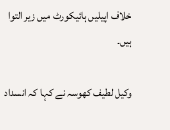خلاف اپیلیں ہائیکورٹ میں زیر التوا ہیں۔

وکیل لطیف کھوسہ نے کہا کہ انسداد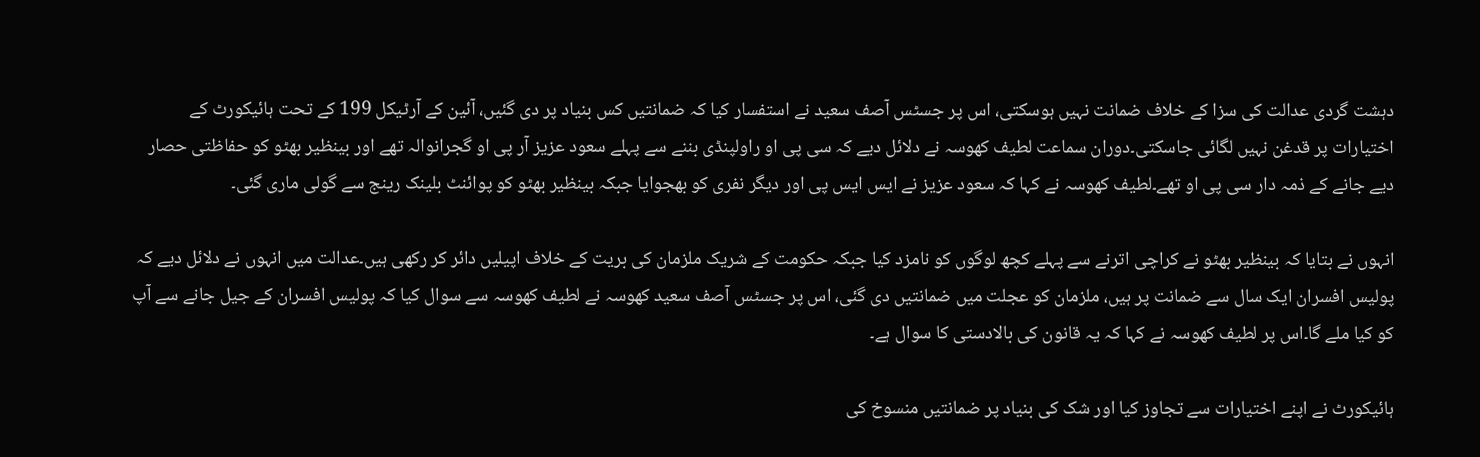دہشت گردی عدالت کی سزا کے خلاف ضمانت نہیں ہوسکتی، اس پر جسٹس آصف سعید نے استفسار کیا کہ ضمانتیں کس بنیاد پر دی گئیں، آئین کے آرٹیکل 199 کے تحت ہائیکورٹ کے اختیارات پر قدغن نہیں لگائی جاسکتی۔دوران سماعت لطیف کھوسہ نے دلائل دیے کہ سی پی او راولپنڈی بننے سے پہلے سعود عزیز آر پی او گجرانوالہ تھے اور بینظیر بھٹو کو حفاظتی حصار دیے جانے کے ذمہ دار سی پی او تھے۔لطیف کھوسہ نے کہا کہ سعود عزیز نے ایس ایس پی اور دیگر نفری کو بھجوایا جبکہ بینظیر بھٹو کو پوائنٹ بلینک رینج سے گولی ماری گئی۔

انہوں نے بتایا کہ بینظیر بھٹو نے کراچی اترنے سے پہلے کچھ لوگوں کو نامزد کیا جبکہ حکومت کے شریک ملزمان کی بریت کے خلاف اپیلیں دائر کر رکھی ہیں۔عدالت میں انہوں نے دلائل دیے کہ پولیس افسران ایک سال سے ضمانت پر ہیں، ملزمان کو عجلت میں ضمانتیں دی گئی، اس پر جسٹس آصف سعید کھوسہ نے لطیف کھوسہ سے سوال کیا کہ پولیس افسران کے جیل جانے سے آپ کو کیا ملے گا۔اس پر لطیف کھوسہ نے کہا کہ یہ قانون کی بالادستی کا سوال ہے۔

ہائیکورٹ نے اپنے اختیارات سے تجاوز کیا اور شک کی بنیاد پر ضمانتیں منسوخ کی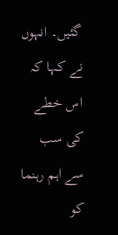گئیں۔ انہوں نے کہا کہ اس خطے کی سب سے اہم رہنما کو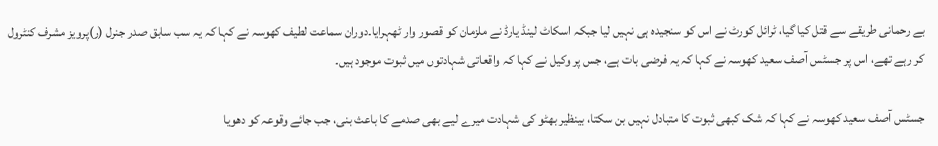بے رحمانی طریقے سے قتل کیا گیا، ٹرائل کورٹ نے اس کو سنجیدہ ہی نہیں لیا جبکہ اسکاٹ لینڈ یارڈ نے ملزمان کو قصور وار ٹھہرایا۔دوران سماعت لطیف کھوسہ نے کہا کہ یہ سب سابق صدر جنرل (ر)پرویز مشرف کنٹرول کر رہے تھے، اس پر جسٹس آصف سعید کھوسہ نے کہا کہ یہ فرضی بات ہے، جس پر وکیل نے کہا کہ واقعاتی شہادتوں میں ثبوت موجود ہیں۔

جسٹس آصف سعید کھوسہ نے کہا کہ شک کبھی ثبوت کا متبادل نہیں بن سکتا، بینظیر بھٹو کی شہادت میرے لیے بھی صدمے کا باعث بنی، جب جائے وقوعہ کو دھویا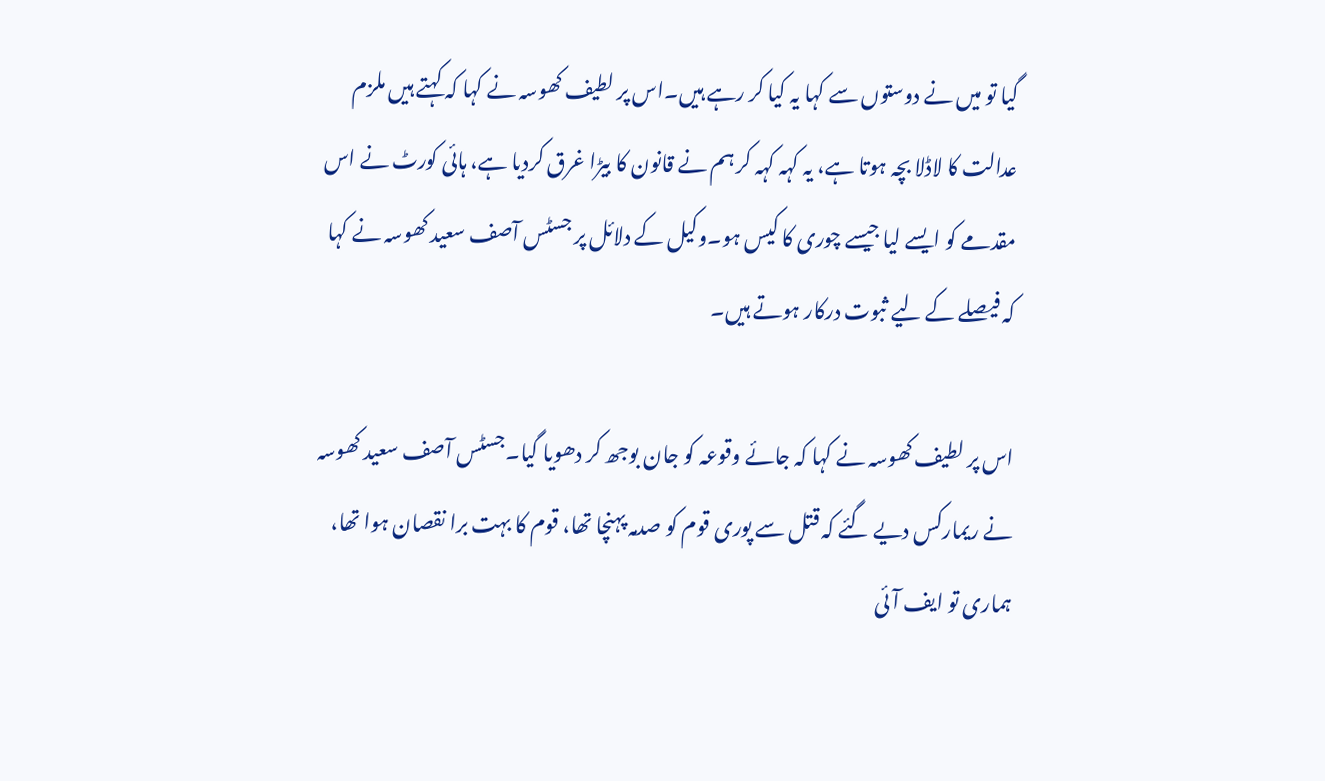گیا تو میں نے دوستوں سے کہا یہ کیا کر رہے ہیں۔اس پر لطیف کھوسہ نے کہا کہ کہتے ہیں ملزم عدالت کا لاڈلا بچہ ہوتا ہے، یہ کہہ کہہ کر ہم نے قانون کا بیڑا غرق کردیا ہے، ہائی کورٹ نے اس مقدمے کو ایسے لیا جیسے چوری کا کیس ہو۔وکیل کے دلائل پر جسٹس آصف سعید کھوسہ نے کہا کہ فیصلے کے لیے ثبوت درکار ہوتے ہیں۔

اس پر لطیف کھوسہ نے کہا کہ جائے وقوعہ کو جان بوجھ کر دھویا گیا۔جسٹس آصف سعید کھوسہ نے ریمارکس دیے گئے کہ قتل سے پوری قوم کو صدمہ پہنچا تھا، قوم کا بہت برا نقصان ہوا تھا، ہماری تو ایف آئی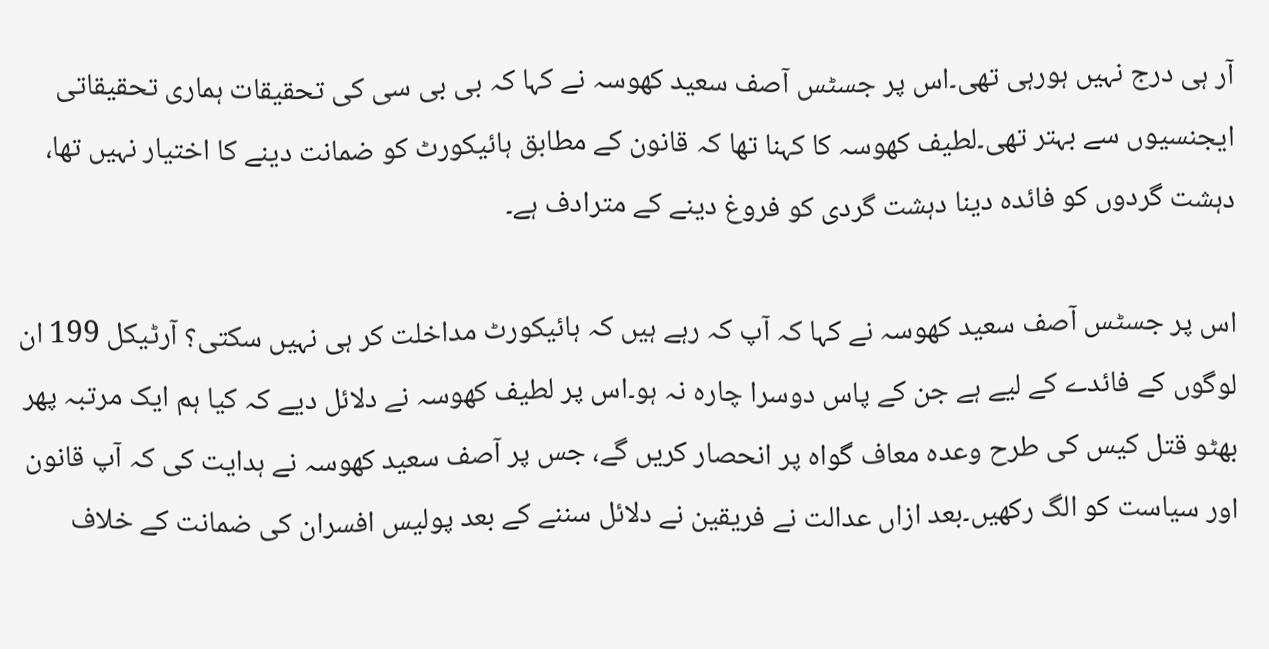آر ہی درج نہیں ہورہی تھی۔اس پر جسٹس آصف سعید کھوسہ نے کہا کہ بی بی سی کی تحقیقات ہماری تحقیقاتی ایجنسیوں سے بہتر تھی۔لطیف کھوسہ کا کہنا تھا کہ قانون کے مطابق ہائیکورٹ کو ضمانت دینے کا اختیار نہیں تھا، دہشت گردوں کو فائدہ دینا دہشت گردی کو فروغ دینے کے مترادف ہے۔

اس پر جسٹس آصف سعید کھوسہ نے کہا کہ آپ کہ رہے ہیں کہ ہائیکورٹ مداخلت کر ہی نہیں سکتی؟ آرٹیکل 199 ان لوگوں کے فائدے کے لیے ہے جن کے پاس دوسرا چارہ نہ ہو۔اس پر لطیف کھوسہ نے دلائل دیے کہ کیا ہم ایک مرتبہ پھر بھٹو قتل کیس کی طرح وعدہ معاف گواہ پر انحصار کریں گے، جس پر آصف سعید کھوسہ نے ہدایت کی کہ آپ قانون اور سیاست کو الگ رکھیں۔بعد ازاں عدالت نے فریقین نے دلائل سننے کے بعد پولیس افسران کی ضمانت کے خلاف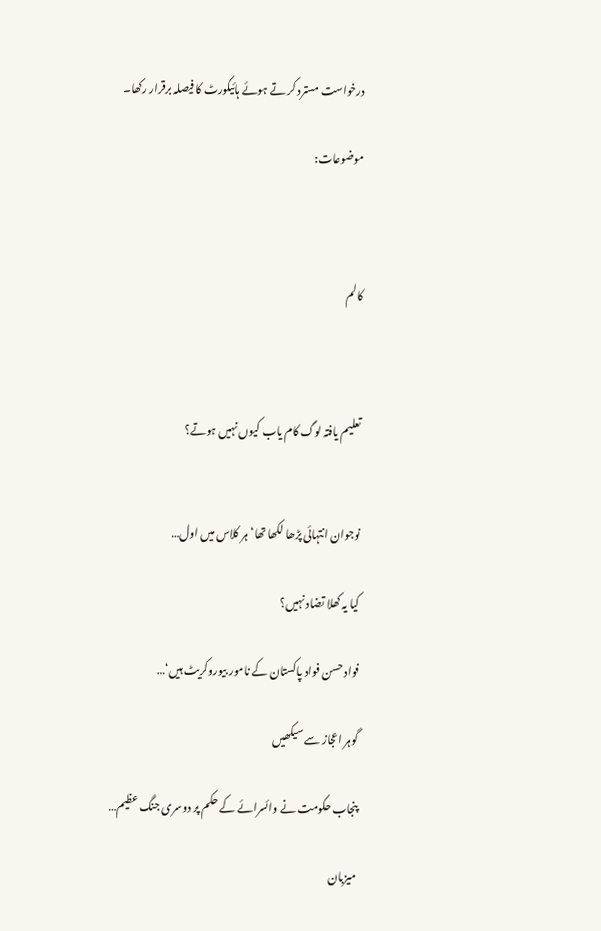درخواست مسترد کر تے ہوئے ہائیکورٹ کا فیصلہ برقرار رکھا۔

موضوعات:



کالم



تعلیم یافتہ لوگ کام یاب کیوں نہیں ہوتے؟


نوجوان انتہائی پڑھا لکھا تھا‘ ہر کلاس میں اول…

کیا یہ کھلا تضاد نہیں؟

فواد حسن فواد پاکستان کے نامور بیوروکریٹ ہیں‘…

گوہر اعجاز سے سیکھیں

پنجاب حکومت نے وائسرائے کے حکم پر دوسری جنگ عظیم…

میزبان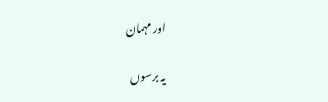اور مہمان

یہ برسوں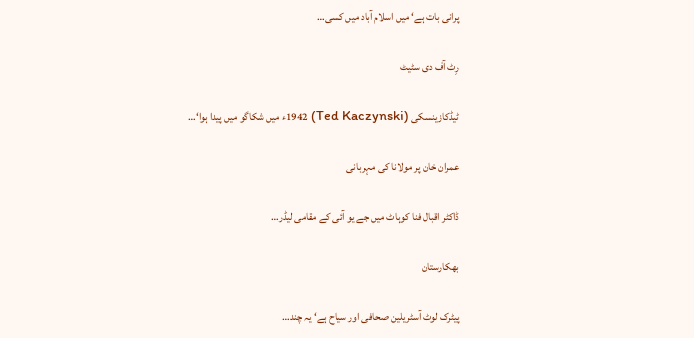پرانی بات ہے‘ میں اسلام آباد میں کسی…

رِٹ آف دی سٹیٹ

ٹیڈکازینسکی (Ted Kaczynski) 1942ء میں شکاگو میں پیدا ہوا‘…

عمران خان پر مولانا کی مہربانی

ڈاکٹر اقبال فنا کوہاٹ میں جے یو آئی کے مقامی لیڈر…

بھکارستان

پیٹرک لوٹ آسٹریلین صحافی اور سیاح ہے‘ یہ چند…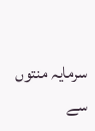سرمایہ منتوں سے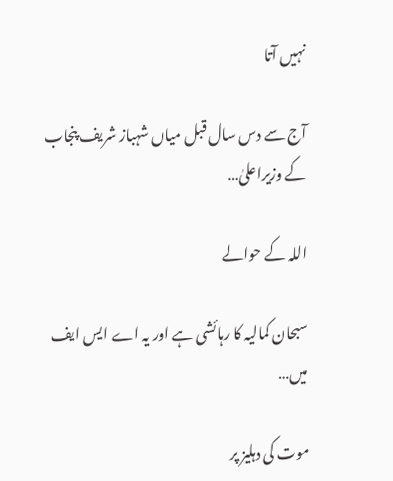نہیں آتا

آج سے دس سال قبل میاں شہباز شریف پنجاب کے وزیراعلیٰ…

اللہ کے حوالے

سبحان کمالیہ کا رہائشی ہے اور یہ اے ایس ایف میں…

موت کی دہلیز پر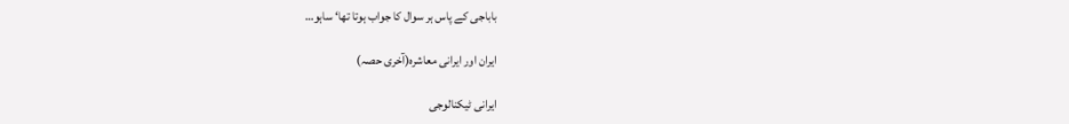باباجی کے پاس ہر سوال کا جواب ہوتا تھا‘ ساہو…

ایران اور ایرانی معاشرہ(آخری حصہ)

ایرانی ٹیکنالوجی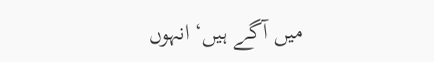میں آگے ہیں‘ انہوں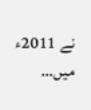نے 2011ء میں…